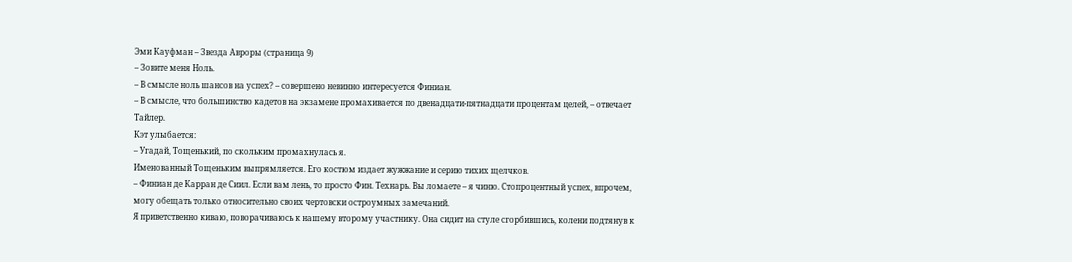Эми Кауфман – Звезда Авроры (страница 9)
– Зовите меня Ноль.
– В смысле ноль шансов на успех? – совершено невинно интересуется Финиан.
– В смысле, что большинство кадетов на экзамене промахивается по двенадцати-пятнадцати процентам целей, – отвечает Тайлер.
Кэт улыбается:
– Угадай, Тощенький, по скольким промахнулась я.
Именованный Тощеньким выпрямляется. Его костюм издает жужжание и серию тихих щелчков.
– Финиан де Карран де Сиил. Если вам лень, то просто Фин. Технарь. Вы ломаете – я чиню. Стопроцентный успех, впрочем, могу обещать только относительно своих чертовски остроумных замечаний.
Я приветственно киваю, поворачиваюсь к нашему второму участнику. Она сидит на стуле сгорбившись, колени подтянув к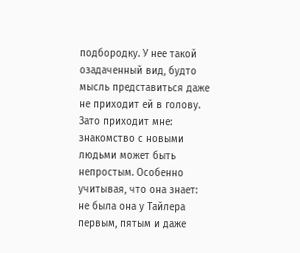подбородку. У нее такой озадаченный вид, будто мысль представиться даже не приходит ей в голову.
Зато приходит мне: знакомство с новыми людьми может быть непростым. Особенно учитывая, что она знает: не была она у Тайлера первым, пятым и даже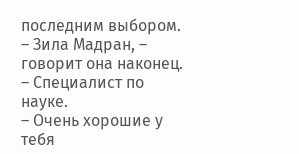последним выбором.
– Зила Мадран, – говорит она наконец. – Специалист по науке.
– Очень хорошие у тебя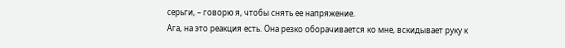серьги, – говорю я, чтобы снять ее напряжение.
Ага, на это реакция есть. Она резко оборачивается ко мне, вскидывает руку к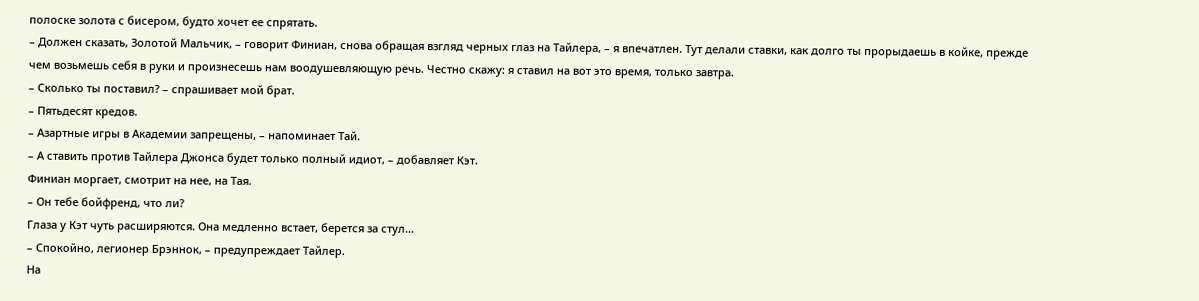полоске золота с бисером, будто хочет ее спрятать.
– Должен сказать, Золотой Мальчик, – говорит Финиан, снова обращая взгляд черных глаз на Тайлера, – я впечатлен. Тут делали ставки, как долго ты прорыдаешь в койке, прежде чем возьмешь себя в руки и произнесешь нам воодушевляющую речь. Честно скажу: я ставил на вот это время, только завтра.
– Сколько ты поставил? – спрашивает мой брат.
– Пятьдесят кредов.
– Азартные игры в Академии запрещены, – напоминает Тай.
– А ставить против Тайлера Джонса будет только полный идиот, – добавляет Кэт.
Финиан моргает, смотрит на нее, на Тая.
– Он тебе бойфренд, что ли?
Глаза у Кэт чуть расширяются. Она медленно встает, берется за стул…
– Спокойно, легионер Брэннок, – предупреждает Тайлер.
На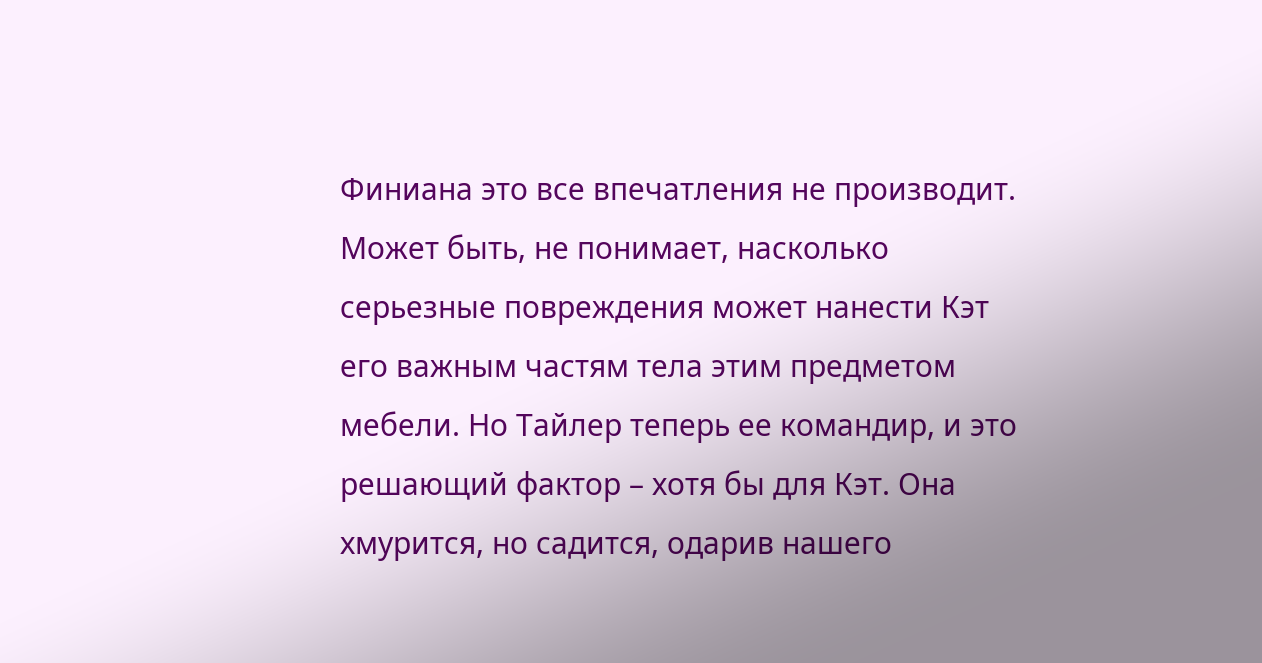Финиана это все впечатления не производит. Может быть, не понимает, насколько серьезные повреждения может нанести Кэт его важным частям тела этим предметом мебели. Но Тайлер теперь ее командир, и это решающий фактор – хотя бы для Кэт. Она хмурится, но садится, одарив нашего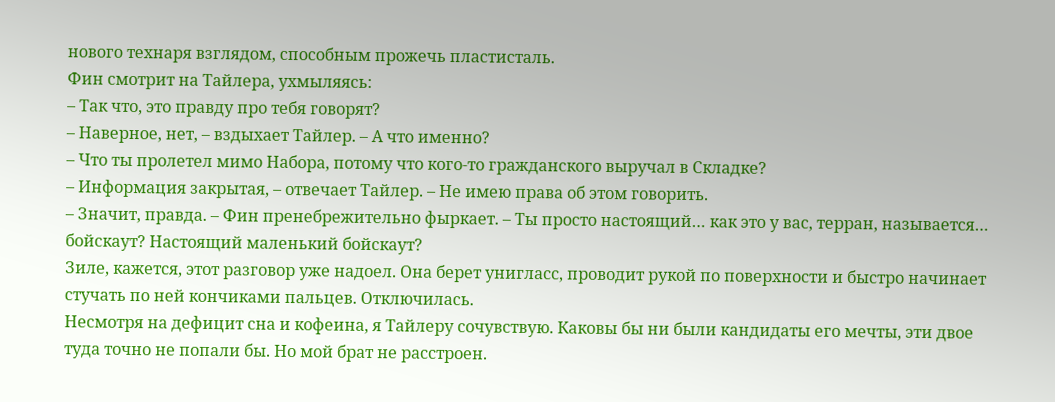нового технаря взглядом, способным прожечь пластисталь.
Фин смотрит на Тайлера, ухмыляясь:
– Так что, это правду про тебя говорят?
– Наверное, нет, – вздыхает Тайлер. – А что именно?
– Что ты пролетел мимо Набора, потому что кого-то гражданского выручал в Складке?
– Информация закрытая, – отвечает Тайлер. – Не имею права об этом говорить.
– Значит, правда. – Фин пренебрежительно фыркает. – Ты просто настоящий… как это у вас, терран, называется… бойскаут? Настоящий маленький бойскаут?
Зиле, кажется, этот разговор уже надоел. Она берет унигласс, проводит рукой по поверхности и быстро начинает стучать по ней кончиками пальцев. Отключилась.
Несмотря на дефицит сна и кофеина, я Тайлеру сочувствую. Каковы бы ни были кандидаты его мечты, эти двое туда точно не попали бы. Но мой брат не расстроен.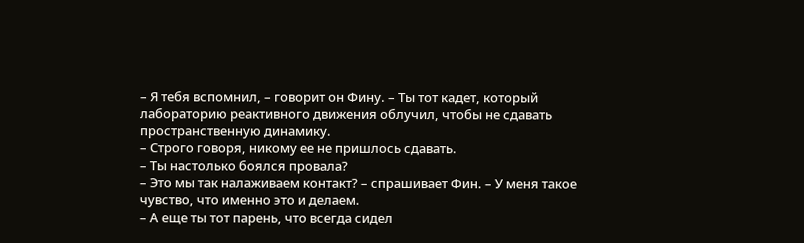– Я тебя вспомнил, – говорит он Фину. – Ты тот кадет, который лабораторию реактивного движения облучил, чтобы не сдавать пространственную динамику.
– Строго говоря, никому ее не пришлось сдавать.
– Ты настолько боялся провала?
– Это мы так налаживаем контакт? – спрашивает Фин. – У меня такое чувство, что именно это и делаем.
– А еще ты тот парень, что всегда сидел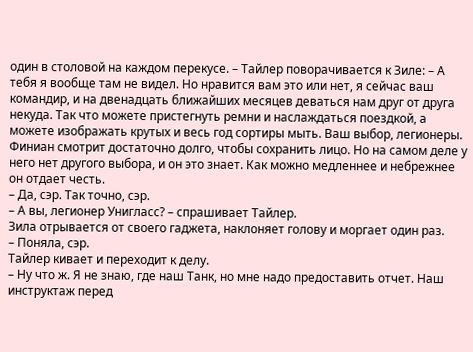один в столовой на каждом перекусе. – Тайлер поворачивается к Зиле: – А тебя я вообще там не видел. Но нравится вам это или нет, я сейчас ваш командир, и на двенадцать ближайших месяцев деваться нам друг от друга некуда. Так что можете пристегнуть ремни и наслаждаться поездкой, а можете изображать крутых и весь год сортиры мыть. Ваш выбор, легионеры.
Финиан смотрит достаточно долго, чтобы сохранить лицо. Но на самом деле у него нет другого выбора, и он это знает. Как можно медленнее и небрежнее он отдает честь.
– Да, сэр. Так точно, сэр.
– А вы, легионер Унигласс? – спрашивает Тайлер.
Зила отрывается от своего гаджета, наклоняет голову и моргает один раз.
– Поняла, сэр.
Тайлер кивает и переходит к делу.
– Ну что ж. Я не знаю, где наш Танк, но мне надо предоставить отчет. Наш инструктаж перед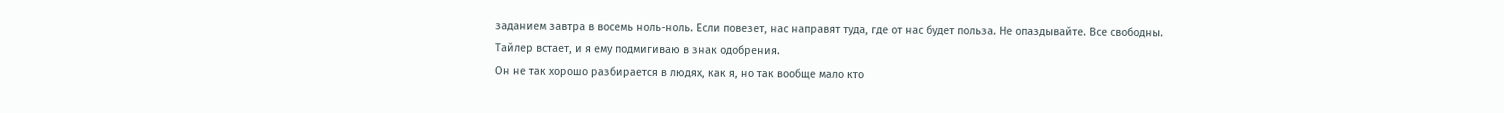заданием завтра в восемь ноль-ноль. Если повезет, нас направят туда, где от нас будет польза. Не опаздывайте. Все свободны.
Тайлер встает, и я ему подмигиваю в знак одобрения.
Он не так хорошо разбирается в людях, как я, но так вообще мало кто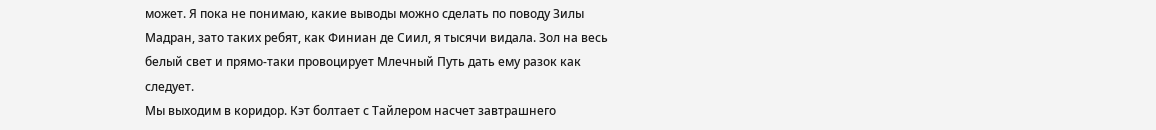может. Я пока не понимаю, какие выводы можно сделать по поводу Зилы Мадран, зато таких ребят, как Финиан де Сиил, я тысячи видала. Зол на весь белый свет и прямо-таки провоцирует Млечный Путь дать ему разок как следует.
Мы выходим в коридор. Кэт болтает с Тайлером насчет завтрашнего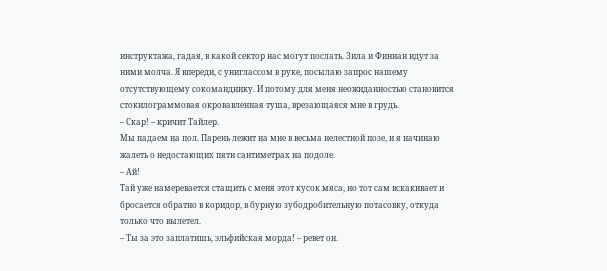инструктажа, гадая, в какой сектор нас могут послать. Зила и Финиан идут за ними молча. Я впереди, с униглассом в руке, посылаю запрос нашему отсутствующему сокоманднику. И потому для меня неожиданностью становится стокилограммовая окровавленная туша, врезающаяся мне в грудь.
– Скар! – кричит Тайлер.
Мы падаем на пол. Парень лежит на мне в весьма нелестной позе, и я начинаю жалеть о недостающих пяти сантиметрах на подоле.
– Ай!
Тай уже намеревается стащить с меня этот кусок мяса, но тот сам вскакивает и бросается обратно в коридор, в бурную зубодробительную потасовку, откуда только что вылетел.
– Ты за это заплатишь, эльфийская морда! – ревет он.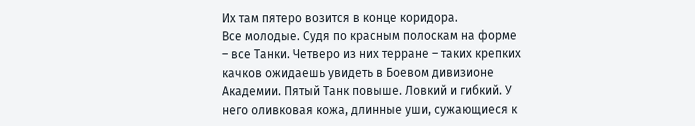Их там пятеро возится в конце коридора.
Все молодые. Судя по красным полоскам на форме – все Танки. Четверо из них терране – таких крепких качков ожидаешь увидеть в Боевом дивизионе Академии. Пятый Танк повыше. Ловкий и гибкий. У него оливковая кожа, длинные уши, сужающиеся к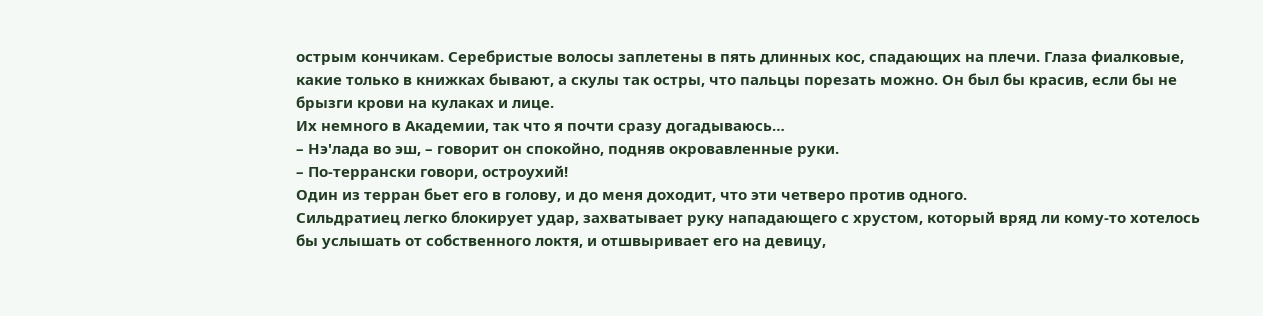острым кончикам. Серебристые волосы заплетены в пять длинных кос, спадающих на плечи. Глаза фиалковые, какие только в книжках бывают, а скулы так остры, что пальцы порезать можно. Он был бы красив, если бы не брызги крови на кулаках и лице.
Их немного в Академии, так что я почти сразу догадываюсь…
– Нэ'лада во эш, – говорит он спокойно, подняв окровавленные руки.
– По-террански говори, остроухий!
Один из терран бьет его в голову, и до меня доходит, что эти четверо против одного.
Сильдратиец легко блокирует удар, захватывает руку нападающего с хрустом, который вряд ли кому-то хотелось бы услышать от собственного локтя, и отшвыривает его на девицу,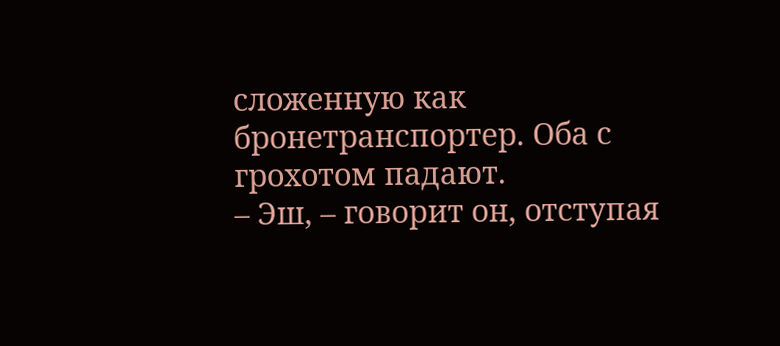сложенную как бронетранспортер. Оба с грохотом падают.
– Эш, – говорит он, отступая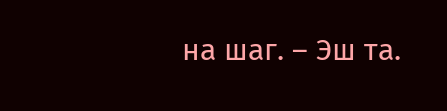на шаг. – Эш та.